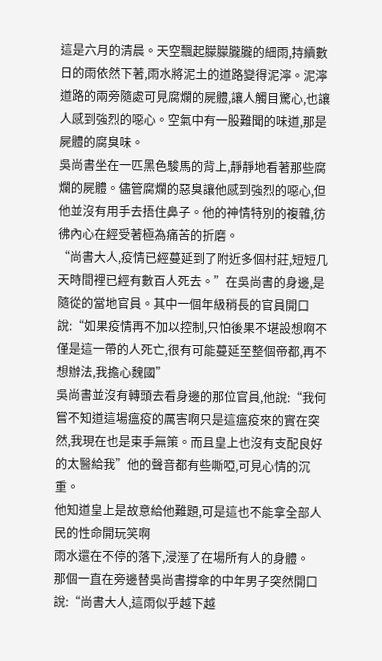這是六月的清晨。天空飄起朦朦朧朧的細雨,持續數日的雨依然下著,雨水將泥土的道路變得泥濘。泥濘道路的兩旁隨處可見腐爛的屍體,讓人觸目驚心,也讓人感到強烈的噁心。空氣中有一股難聞的味道,那是屍體的腐臭味。
吳尚書坐在一匹黑色駿馬的背上,靜靜地看著那些腐爛的屍體。儘管腐爛的惡臭讓他感到強烈的噁心,但他並沒有用手去捂住鼻子。他的神情特別的複雜,彷彿內心在經受著極為痛苦的折磨。
“尚書大人,疫情已經蔓延到了附近多個村莊,短短几天時間裡已經有數百人死去。”在吳尚書的身邊,是隨從的當地官員。其中一個年級稍長的官員開口說:“如果疫情再不加以控制,只怕後果不堪設想啊不僅是這一帶的人死亡,很有可能蔓延至整個帝都,再不想辦法,我擔心魏國”
吳尚書並沒有轉頭去看身邊的那位官員,他說:“我何嘗不知道這場瘟疫的厲害啊只是這瘟疫來的實在突然,我現在也是束手無策。而且皇上也沒有支配良好的太醫給我”他的聲音都有些嘶啞,可見心情的沉重。
他知道皇上是故意給他難題,可是這也不能拿全部人民的性命開玩笑啊
雨水還在不停的落下,浸溼了在場所有人的身體。
那個一直在旁邊替吳尚書撐傘的中年男子突然開口說:“尚書大人,這雨似乎越下越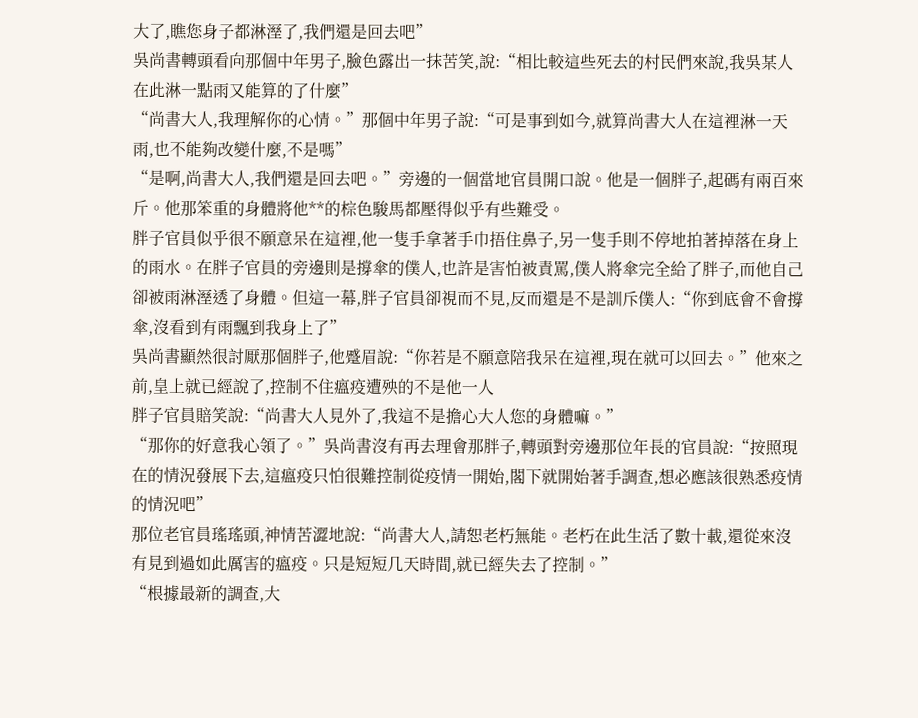大了,瞧您身子都淋溼了,我們還是回去吧”
吳尚書轉頭看向那個中年男子,臉色露出一抹苦笑,說:“相比較這些死去的村民們來說,我吳某人在此淋一點雨又能算的了什麼”
“尚書大人,我理解你的心情。”那個中年男子說:“可是事到如今,就算尚書大人在這裡淋一天雨,也不能夠改變什麼,不是嗎”
“是啊,尚書大人,我們還是回去吧。”旁邊的一個當地官員開口說。他是一個胖子,起碼有兩百來斤。他那笨重的身體將他**的棕色駿馬都壓得似乎有些難受。
胖子官員似乎很不願意呆在這裡,他一隻手拿著手巾捂住鼻子,另一隻手則不停地拍著掉落在身上的雨水。在胖子官員的旁邊則是撐傘的僕人,也許是害怕被責罵,僕人將傘完全給了胖子,而他自己卻被雨淋溼透了身體。但這一幕,胖子官員卻視而不見,反而還是不是訓斥僕人:“你到底會不會撐傘,沒看到有雨飄到我身上了”
吳尚書顯然很討厭那個胖子,他蹙眉說:“你若是不願意陪我呆在這裡,現在就可以回去。”他來之前,皇上就已經說了,控制不住瘟疫遭殃的不是他一人
胖子官員賠笑說:“尚書大人見外了,我這不是擔心大人您的身體嘛。”
“那你的好意我心領了。”吳尚書沒有再去理會那胖子,轉頭對旁邊那位年長的官員說:“按照現在的情況發展下去,這瘟疫只怕很難控制從疫情一開始,閣下就開始著手調查,想必應該很熟悉疫情的情況吧”
那位老官員瑤瑤頭,神情苦澀地說:“尚書大人,請恕老朽無能。老朽在此生活了數十載,還從來沒有見到過如此厲害的瘟疫。只是短短几天時間,就已經失去了控制。”
“根據最新的調查,大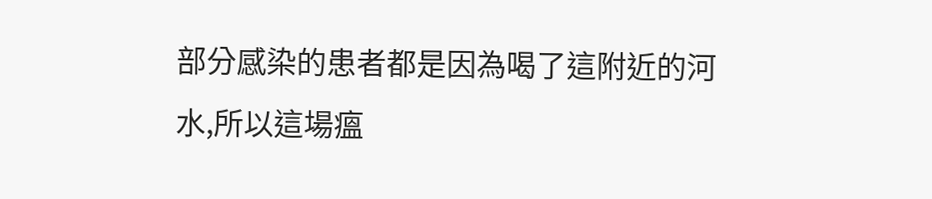部分感染的患者都是因為喝了這附近的河水,所以這場瘟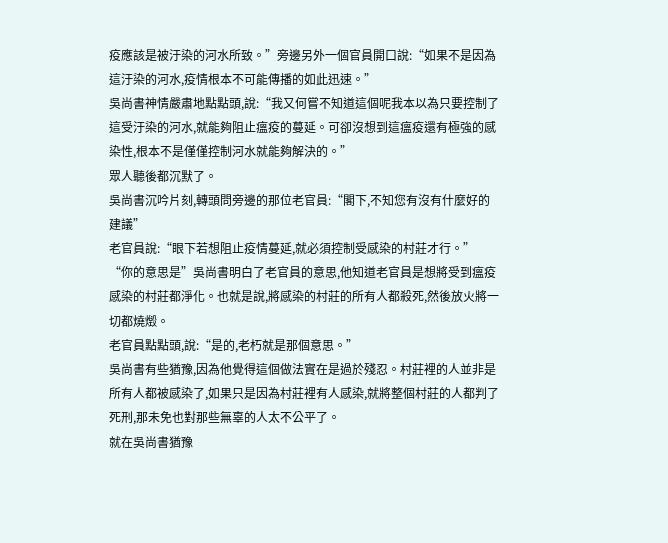疫應該是被汙染的河水所致。”旁邊另外一個官員開口說:“如果不是因為這汙染的河水,疫情根本不可能傳播的如此迅速。”
吳尚書神情嚴肅地點點頭,說:“我又何嘗不知道這個呢我本以為只要控制了這受汙染的河水,就能夠阻止瘟疫的蔓延。可卻沒想到這瘟疫還有極強的感染性,根本不是僅僅控制河水就能夠解決的。”
眾人聽後都沉默了。
吳尚書沉吟片刻,轉頭問旁邊的那位老官員:“閣下,不知您有沒有什麼好的建議”
老官員說:“眼下若想阻止疫情蔓延,就必須控制受感染的村莊才行。”
“你的意思是”吳尚書明白了老官員的意思,他知道老官員是想將受到瘟疫感染的村莊都淨化。也就是說,將感染的村莊的所有人都殺死,然後放火將一切都燒燬。
老官員點點頭,說:“是的,老朽就是那個意思。”
吳尚書有些猶豫,因為他覺得這個做法實在是過於殘忍。村莊裡的人並非是所有人都被感染了,如果只是因為村莊裡有人感染,就將整個村莊的人都判了死刑,那未免也對那些無辜的人太不公平了。
就在吳尚書猶豫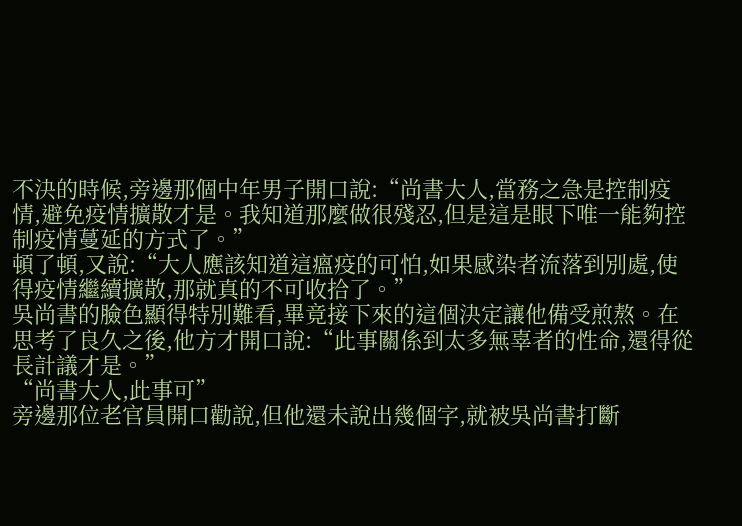不決的時候,旁邊那個中年男子開口說:“尚書大人,當務之急是控制疫情,避免疫情擴散才是。我知道那麼做很殘忍,但是這是眼下唯一能夠控制疫情蔓延的方式了。”
頓了頓,又說:“大人應該知道這瘟疫的可怕,如果感染者流落到別處,使得疫情繼續擴散,那就真的不可收拾了。”
吳尚書的臉色顯得特別難看,畢竟接下來的這個決定讓他備受煎熬。在思考了良久之後,他方才開口說:“此事關係到太多無辜者的性命,還得從長計議才是。”
“尚書大人,此事可”
旁邊那位老官員開口勸說,但他還未說出幾個字,就被吳尚書打斷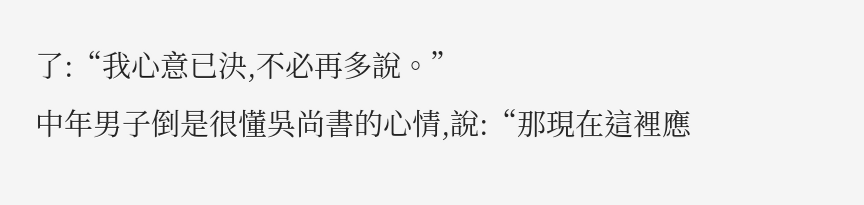了:“我心意已決,不必再多說。”
中年男子倒是很懂吳尚書的心情,說:“那現在這裡應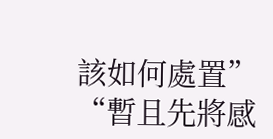該如何處置”
“暫且先將感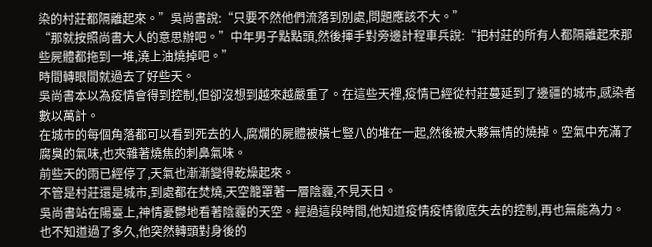染的村莊都隔離起來。”吳尚書說:“只要不然他們流落到別處,問題應該不大。”
“那就按照尚書大人的意思辦吧。”中年男子點點頭,然後揮手對旁邊計程車兵說:“把村莊的所有人都隔離起來那些屍體都拖到一堆,澆上油燒掉吧。”
時間轉眼間就過去了好些天。
吳尚書本以為疫情會得到控制,但卻沒想到越來越嚴重了。在這些天裡,疫情已經從村莊蔓延到了邊疆的城市,感染者數以萬計。
在城市的每個角落都可以看到死去的人,腐爛的屍體被橫七豎八的堆在一起,然後被大夥無情的燒掉。空氣中充滿了腐臭的氣味,也夾雜著燒焦的刺鼻氣味。
前些天的雨已經停了,天氣也漸漸變得乾燥起來。
不管是村莊還是城市,到處都在焚燒,天空籠罩著一層陰霾,不見天日。
吳尚書站在陽臺上,神情憂鬱地看著陰霾的天空。經過這段時間,他知道疫情疫情徹底失去的控制,再也無能為力。
也不知道過了多久,他突然轉頭對身後的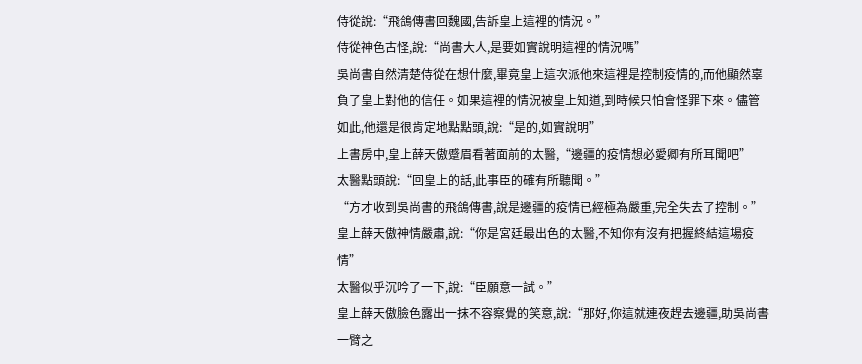侍從說:“飛鴿傳書回魏國,告訴皇上這裡的情況。”
侍從神色古怪,說:“尚書大人,是要如實說明這裡的情況嗎”
吳尚書自然清楚侍從在想什麼,畢竟皇上這次派他來這裡是控制疫情的,而他顯然辜負了皇上對他的信任。如果這裡的情況被皇上知道,到時候只怕會怪罪下來。儘管如此,他還是很肯定地點點頭,說:“是的,如實說明”
上書房中,皇上薛天傲蹙眉看著面前的太醫,“邊疆的疫情想必愛卿有所耳聞吧”
太醫點頭說:“回皇上的話,此事臣的確有所聽聞。”
“方才收到吳尚書的飛鴿傳書,說是邊疆的疫情已經極為嚴重,完全失去了控制。”皇上薛天傲神情嚴肅,說:“你是宮廷最出色的太醫,不知你有沒有把握終結這場疫情”
太醫似乎沉吟了一下,說:“臣願意一試。”
皇上薛天傲臉色露出一抹不容察覺的笑意,說:“那好,你這就連夜趕去邊疆,助吳尚書一臂之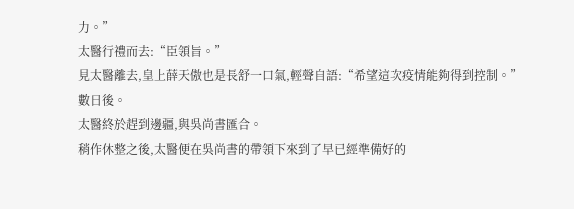力。”
太醫行禮而去:“臣領旨。”
見太醫離去,皇上薛天傲也是長舒一口氣,輕聲自語:“希望這次疫情能夠得到控制。”
數日後。
太醫終於趕到邊疆,與吳尚書匯合。
稍作休整之後,太醫便在吳尚書的帶領下來到了早已經準備好的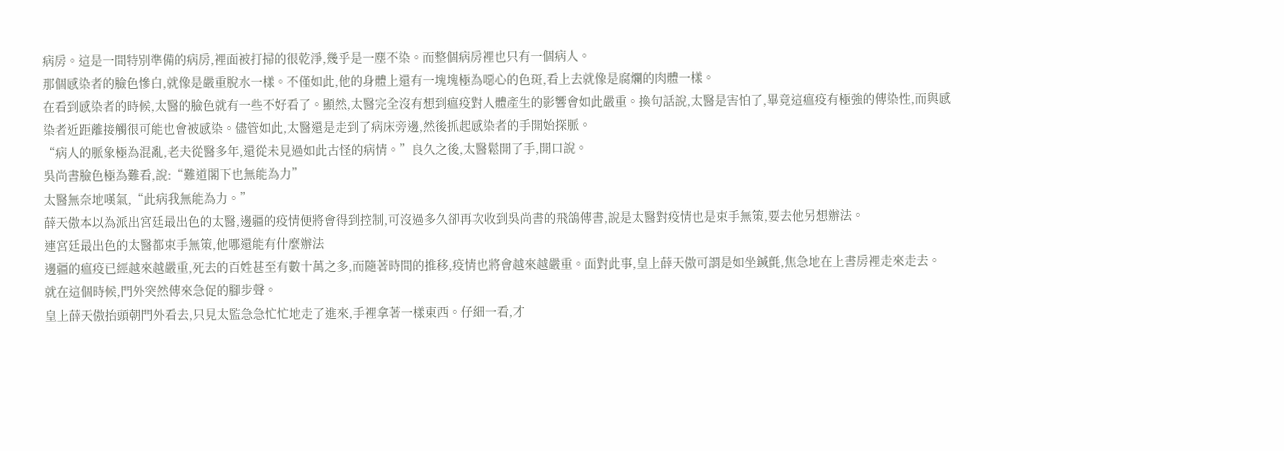病房。這是一間特別準備的病房,裡面被打掃的很乾淨,幾乎是一塵不染。而整個病房裡也只有一個病人。
那個感染者的臉色慘白,就像是嚴重脫水一樣。不僅如此,他的身體上還有一塊塊極為噁心的色斑,看上去就像是腐爛的肉體一樣。
在看到感染者的時候,太醫的臉色就有一些不好看了。顯然,太醫完全沒有想到瘟疫對人體產生的影響會如此嚴重。換句話說,太醫是害怕了,畢竟這瘟疫有極強的傳染性,而與感染者近距離接觸很可能也會被感染。儘管如此,太醫還是走到了病床旁邊,然後抓起感染者的手開始探脈。
“病人的脈象極為混亂,老夫從醫多年,還從未見過如此古怪的病情。”良久之後,太醫鬆開了手,開口說。
吳尚書臉色極為難看,說:“難道閣下也無能為力”
太醫無奈地嘆氣,“此病我無能為力。”
薛天傲本以為派出宮廷最出色的太醫,邊疆的疫情便將會得到控制,可沒過多久卻再次收到吳尚書的飛鴿傳書,說是太醫對疫情也是束手無策,要去他另想辦法。
連宮廷最出色的太醫都束手無策,他哪還能有什麼辦法
邊疆的瘟疫已經越來越嚴重,死去的百姓甚至有數十萬之多,而隨著時間的推移,疫情也將會越來越嚴重。面對此事,皇上薛天傲可謂是如坐鍼氈,焦急地在上書房裡走來走去。
就在這個時候,門外突然傳來急促的腳步聲。
皇上薛天傲抬頭朝門外看去,只見太監急急忙忙地走了進來,手裡拿著一樣東西。仔細一看,才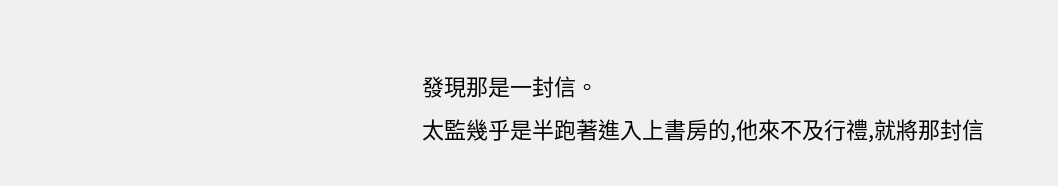發現那是一封信。
太監幾乎是半跑著進入上書房的,他來不及行禮,就將那封信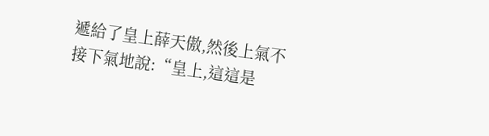遞給了皇上薛天傲,然後上氣不接下氣地說:“皇上,這這是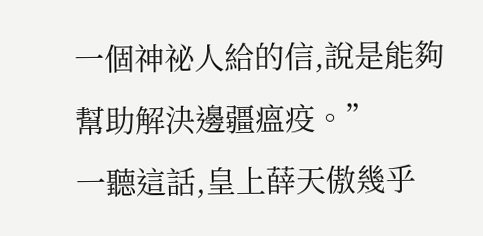一個神祕人給的信,說是能夠幫助解決邊疆瘟疫。”
一聽這話,皇上薛天傲幾乎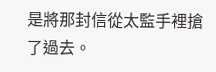是將那封信從太監手裡搶了過去。